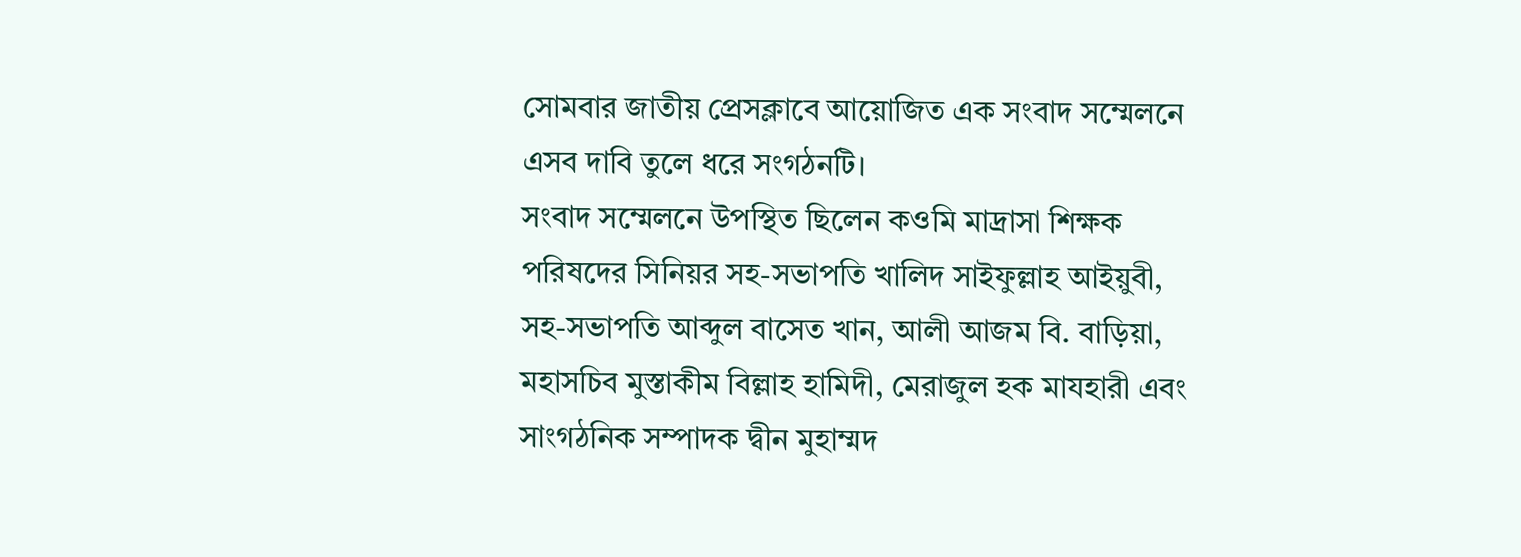সোমবার জাতীয় প্রেসক্লাবে আয়োজিত এক সংবাদ সম্মেলনে এসব দাবি তুলে ধরে সংগঠনটি।
সংবাদ সম্মেলনে উপস্থিত ছিলেন কওমি মাদ্রাসা শিক্ষক পরিষদের সিনিয়র সহ-সভাপতি খালিদ সাইফুল্লাহ আইয়ুবী, সহ-সভাপতি আব্দুল বাসেত খান, আলী আজম বি. বাড়িয়া, মহাসচিব মুস্তাকীম বিল্লাহ হামিদী, মেরাজুল হক মাযহারী এবং সাংগঠনিক সম্পাদক দ্বীন মুহাম্মদ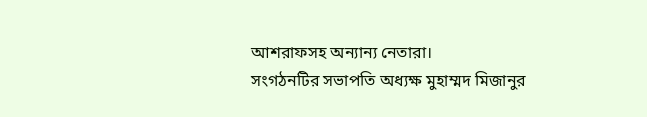আশরাফসহ অন্যান্য নেতারা।
সংগঠনটির সভাপতি অধ্যক্ষ মুহাম্মদ মিজানুর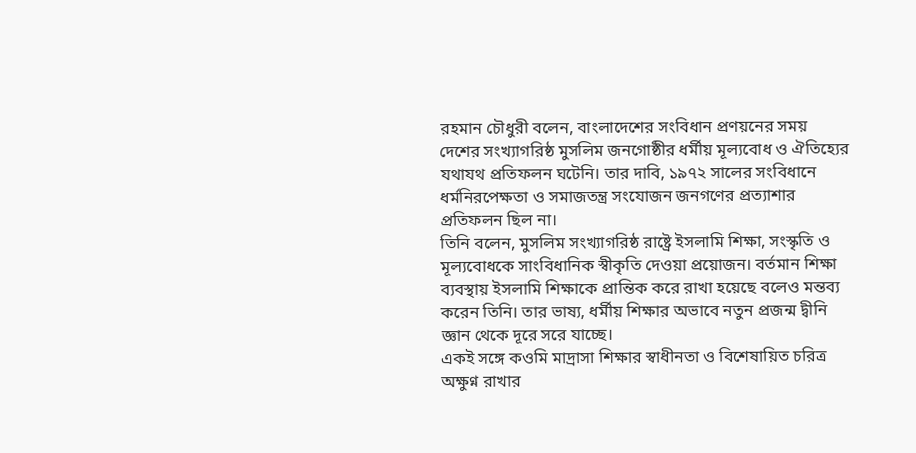রহমান চৌধুরী বলেন, বাংলাদেশের সংবিধান প্রণয়নের সময় দেশের সংখ্যাগরিষ্ঠ মুসলিম জনগোষ্ঠীর ধর্মীয় মূল্যবোধ ও ঐতিহ্যের যথাযথ প্রতিফলন ঘটেনি। তার দাবি, ১৯৭২ সালের সংবিধানে ধর্মনিরপেক্ষতা ও সমাজতন্ত্র সংযোজন জনগণের প্রত্যাশার প্রতিফলন ছিল না।
তিনি বলেন, মুসলিম সংখ্যাগরিষ্ঠ রাষ্ট্রে ইসলামি শিক্ষা, সংস্কৃতি ও মূল্যবোধকে সাংবিধানিক স্বীকৃতি দেওয়া প্রয়োজন। বর্তমান শিক্ষা ব্যবস্থায় ইসলামি শিক্ষাকে প্রান্তিক করে রাখা হয়েছে বলেও মন্তব্য করেন তিনি। তার ভাষ্য, ধর্মীয় শিক্ষার অভাবে নতুন প্রজন্ম দ্বীনি জ্ঞান থেকে দূরে সরে যাচ্ছে।
একই সঙ্গে কওমি মাদ্রাসা শিক্ষার স্বাধীনতা ও বিশেষায়িত চরিত্র অক্ষুণ্ন রাখার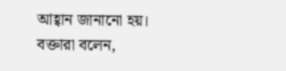আহ্বান জানানো হয়। বক্তারা বলেন,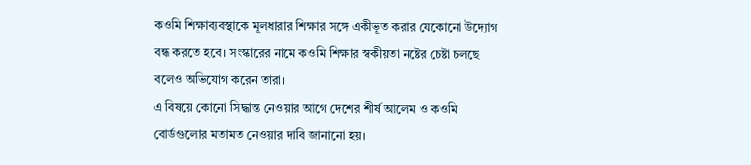কওমি শিক্ষাব্যবস্থাকে মূলধারার শিক্ষার সঙ্গে একীভূত করার যেকোনো উদ্যোগ বন্ধ করতে হবে। সংস্কারের নামে কওমি শিক্ষার স্বকীয়তা নষ্টের চেষ্টা চলছে বলেও অভিযোগ করেন তারা।
এ বিষয়ে কোনো সিদ্ধান্ত নেওয়ার আগে দেশের শীর্ষ আলেম ও কওমি বোর্ডগুলোর মতামত নেওয়ার দাবি জানানো হয়।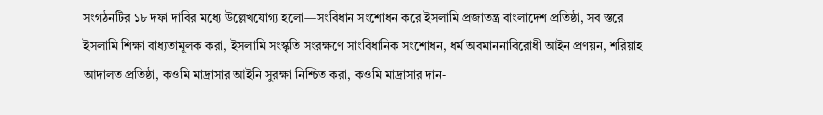সংগঠনটির ১৮ দফা দাবির মধ্যে উল্লেখযোগ্য হলো—সংবিধান সংশোধন করে ইসলামি প্রজাতন্ত্র বাংলাদেশ প্রতিষ্ঠা, সব স্তরে ইসলামি শিক্ষা বাধ্যতামূলক করা, ইসলামি সংস্কৃতি সংরক্ষণে সাংবিধানিক সংশোধন, ধর্ম অবমাননাবিরোধী আইন প্রণয়ন, শরিয়াহ আদালত প্রতিষ্ঠা, কওমি মাদ্রাসার আইনি সুরক্ষা নিশ্চিত করা, কওমি মাদ্রাসার দান-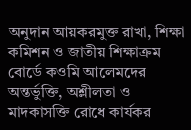অনুদান আয়করমুক্ত রাখা, শিক্ষা কমিশন ও জাতীয় শিক্ষাক্রম বোর্ডে কওমি আলেমদের অন্তর্ভুক্তি, অশ্লীলতা ও মাদকাসক্তি রোধে কার্যকর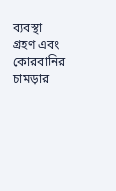ব্যবস্থা গ্রহণ এবং কোরবানির চামড়ার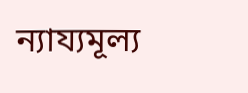ন্যায্যমূল্য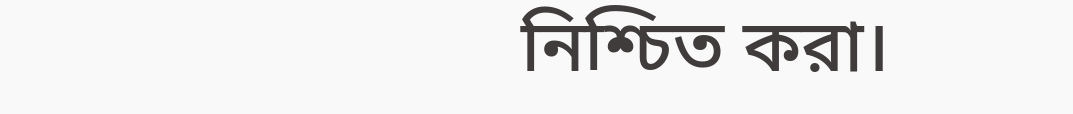নিশ্চিত করা।